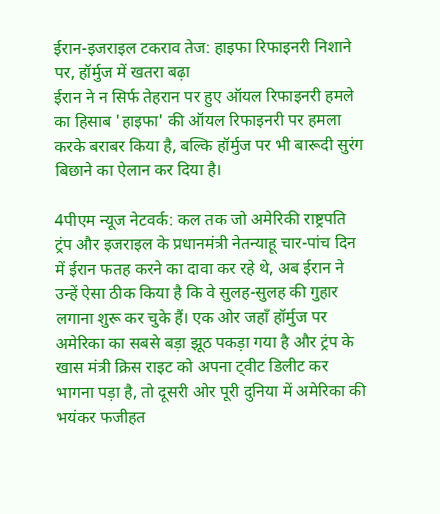ईरान-इजराइल टकराव तेज: हाइफा रिफाइनरी निशाने पर, हॉर्मुज में खतरा बढ़ा
ईरान ने न सिर्फ तेहरान पर हुए ऑयल रिफाइनरी हमले का हिसाब 'हाइफा' की ऑयल रिफाइनरी पर हमला करके बराबर किया है, बल्कि हॉर्मुज पर भी बारूदी सुरंग बिछाने का ऐलान कर दिया है।

4पीएम न्यूज नेटवर्क: कल तक जो अमेरिकी राष्ट्रपति ट्रंप और इजराइल के प्रधानमंत्री नेतन्याहू चार-पांच दिन में ईरान फतह करने का दावा कर रहे थे, अब ईरान ने उन्हें ऐसा ठीक किया है कि वे सुलह-सुलह की गुहार लगाना शुरू कर चुके हैं। एक ओर जहाँ हॉर्मुज पर अमेरिका का सबसे बड़ा झूठ पकड़ा गया है और ट्रंप के खास मंत्री क्रिस राइट को अपना ट्वीट डिलीट कर भागना पड़ा है, तो दूसरी ओर पूरी दुनिया में अमेरिका की भयंकर फजीहत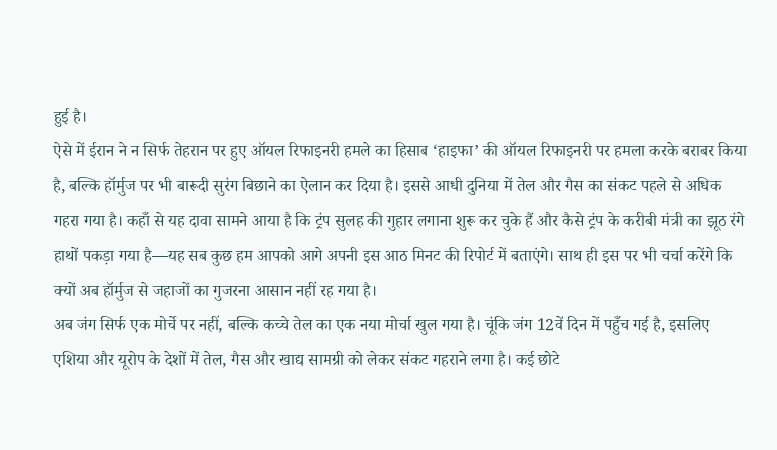हुई है।
ऐसे में ईरान ने न सिर्फ तेहरान पर हुए ऑयल रिफाइनरी हमले का हिसाब ‘हाइफा’ की ऑयल रिफाइनरी पर हमला करके बराबर किया है, बल्कि हॉर्मुज पर भी बारूदी सुरंग बिछाने का ऐलान कर दिया है। इससे आधी दुनिया में तेल और गैस का संकट पहले से अधिक गहरा गया है। कहाँ से यह दावा सामने आया है कि ट्रंप सुलह की गुहार लगाना शुरू कर चुके हैं और कैसे ट्रंप के करीबी मंत्री का झूठ रंगे हाथों पकड़ा गया है—यह सब कुछ हम आपको आगे अपनी इस आठ मिनट की रिपोर्ट में बताएंगे। साथ ही इस पर भी चर्चा करेंगे कि क्यों अब हॉर्मुज से जहाजों का गुजरना आसान नहीं रह गया है।
अब जंग सिर्फ एक मोर्चे पर नहीं, बल्कि कच्चे तेल का एक नया मोर्चा खुल गया है। चूंकि जंग 12वें दिन में पहुँच गई है, इसलिए एशिया और यूरोप के देशों में तेल, गैस और खाद्य सामग्री को लेकर संकट गहराने लगा है। कई छोटे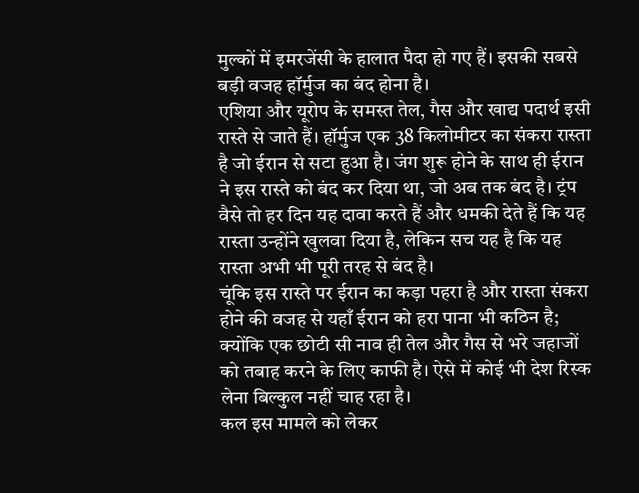मुल्कों में इमरजेंसी के हालात पैदा हो गए हैं। इसकी सबसे बड़ी वजह हॉर्मुज का बंद होना है।
एशिया और यूरोप के समस्त तेल, गैस और खाद्य पदार्थ इसी रास्ते से जाते हैं। हॉर्मुज एक 38 किलोमीटर का संकरा रास्ता है जो ईरान से सटा हुआ है। जंग शुरू होने के साथ ही ईरान ने इस रास्ते को बंद कर दिया था, जो अब तक बंद है। ट्रंप वैसे तो हर दिन यह दावा करते हैं और धमकी देते हैं कि यह रास्ता उन्होंने खुलवा दिया है, लेकिन सच यह है कि यह रास्ता अभी भी पूरी तरह से बंद है।
चूंकि इस रास्ते पर ईरान का कड़ा पहरा है और रास्ता संकरा होने की वजह से यहाँ ईरान को हरा पाना भी कठिन है; क्योंकि एक छोटी सी नाव ही तेल और गैस से भरे जहाजों को तबाह करने के लिए काफी है। ऐसे में कोई भी देश रिस्क लेना बिल्कुल नहीं चाह रहा है।
कल इस मामले को लेकर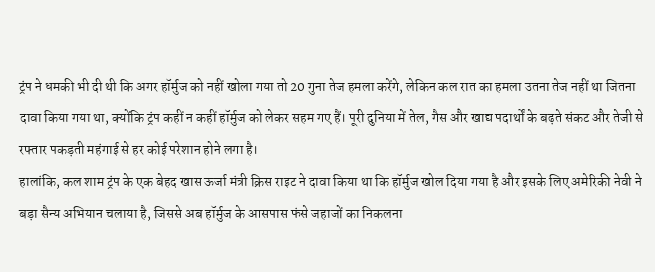ट्रंप ने धमकी भी दी थी कि अगर हॉर्मुज को नहीं खोला गया तो 20 गुना तेज हमला करेंगे, लेकिन कल रात का हमला उतना तेज नहीं था जितना दावा किया गया था, क्योंकि ट्रंप कहीं न कहीं हॉर्मुज को लेकर सहम गए हैं। पूरी दुनिया में तेल, गैस और खाद्य पदार्थों के बढ़ते संकट और तेजी से रफ्तार पकड़ती महंगाई से हर कोई परेशान होने लगा है।
हालांकि, कल शाम ट्रंप के एक बेहद खास ऊर्जा मंत्री क्रिस राइट ने दावा किया था कि हॉर्मुज खोल दिया गया है और इसके लिए अमेरिकी नेवी ने बड़ा सैन्य अभियान चलाया है, जिससे अब हॉर्मुज के आसपास फंसे जहाजों का निकलना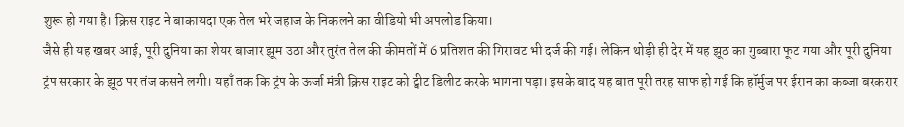शुरू हो गया है। क्रिस राइट ने बाकायदा एक तेल भरे जहाज के निकलने का वीडियो भी अपलोड किया।
जैसे ही यह खबर आई, पूरी दुनिया का शेयर बाजार झूम उठा और तुरंत तेल की कीमतों में 6 प्रतिशत की गिरावट भी दर्ज की गई। लेकिन थोड़ी ही देर में यह झूठ का गुब्बारा फूट गया और पूरी दुनिया ट्रंप सरकार के झूठ पर तंज कसने लगी। यहाँ तक कि ट्रंप के ऊर्जा मंत्री क्रिस राइट को ट्वीट डिलीट करके भागना पड़ा। इसके बाद यह बात पूरी तरह साफ हो गई कि हॉर्मुज पर ईरान का कब्जा बरकरार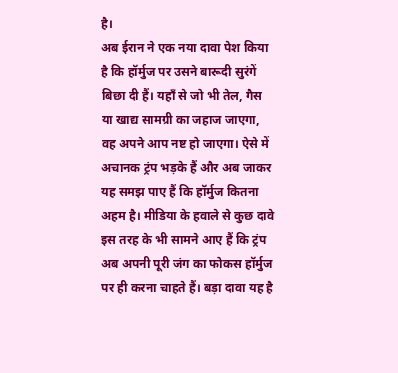है।
अब ईरान ने एक नया दावा पेश किया है कि हॉर्मुज पर उसने बारूदी सुरंगें बिछा दी हैं। यहाँ से जो भी तेल, गैस या खाद्य सामग्री का जहाज जाएगा, वह अपने आप नष्ट हो जाएगा। ऐसे में अचानक ट्रंप भड़के हैं और अब जाकर यह समझ पाए हैं कि हॉर्मुज कितना अहम है। मीडिया के हवाले से कुछ दावे इस तरह के भी सामने आए हैं कि ट्रंप अब अपनी पूरी जंग का फोकस हॉर्मुज पर ही करना चाहते हैं। बड़ा दावा यह है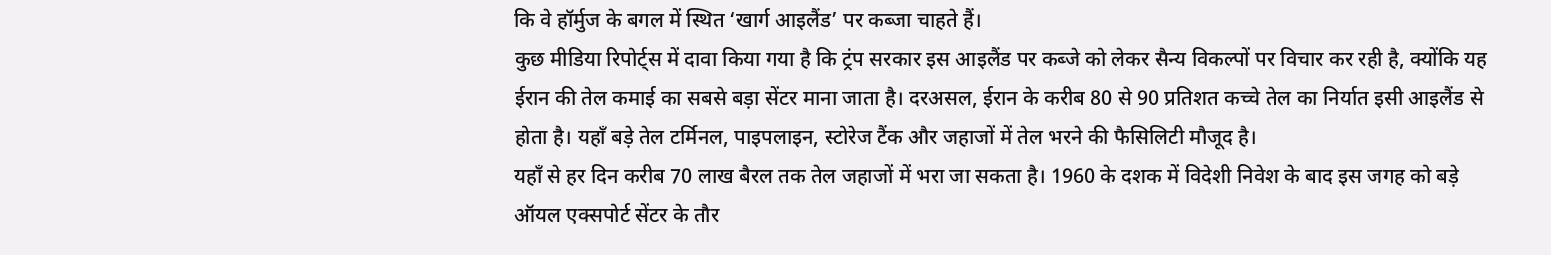कि वे हॉर्मुज के बगल में स्थित ‘खार्ग आइलैंड’ पर कब्जा चाहते हैं।
कुछ मीडिया रिपोर्ट्स में दावा किया गया है कि ट्रंप सरकार इस आइलैंड पर कब्जे को लेकर सैन्य विकल्पों पर विचार कर रही है, क्योंकि यह ईरान की तेल कमाई का सबसे बड़ा सेंटर माना जाता है। दरअसल, ईरान के करीब 80 से 90 प्रतिशत कच्चे तेल का निर्यात इसी आइलैंड से होता है। यहाँ बड़े तेल टर्मिनल, पाइपलाइन, स्टोरेज टैंक और जहाजों में तेल भरने की फैसिलिटी मौजूद है।
यहाँ से हर दिन करीब 70 लाख बैरल तक तेल जहाजों में भरा जा सकता है। 1960 के दशक में विदेशी निवेश के बाद इस जगह को बड़े ऑयल एक्सपोर्ट सेंटर के तौर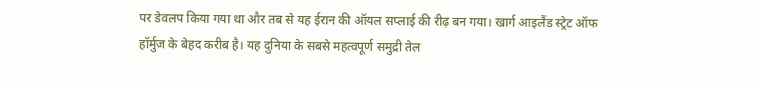पर डेवलप किया गया था और तब से यह ईरान की ऑयल सप्लाई की रीढ़ बन गया। खार्ग आइलैंड स्ट्रेट ऑफ हॉर्मुज के बेहद करीब है। यह दुनिया के सबसे महत्वपूर्ण समुद्री तेल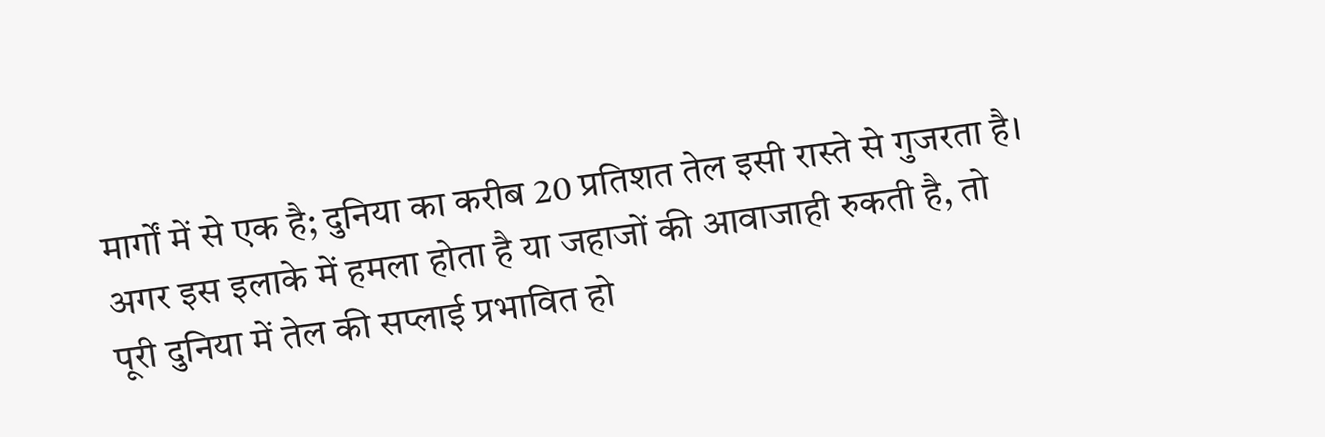मार्गों में से एक है; दुनिया का करीब 20 प्रतिशत तेल इसी रास्ते से गुजरता है। अगर इस इलाके में हमला होता है या जहाजों की आवाजाही रुकती है, तो पूरी दुनिया में तेल की सप्लाई प्रभावित हो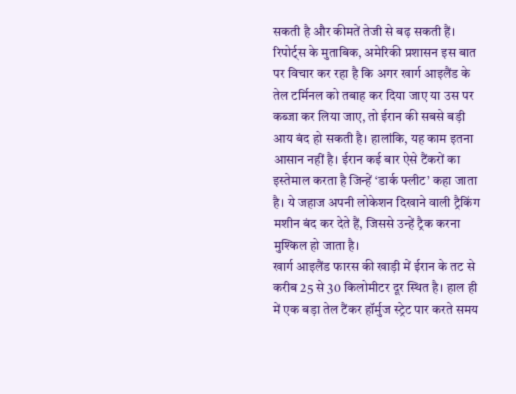सकती है और कीमतें तेजी से बढ़ सकती हैं।
रिपोर्ट्स के मुताबिक, अमेरिकी प्रशासन इस बात पर विचार कर रहा है कि अगर खार्ग आइलैंड के तेल टर्मिनल को तबाह कर दिया जाए या उस पर कब्जा कर लिया जाए, तो ईरान की सबसे बड़ी आय बंद हो सकती है। हालांकि, यह काम इतना आसान नहीं है। ईरान कई बार ऐसे टैंकरों का इस्तेमाल करता है जिन्हें ‘डार्क फ्लीट’ कहा जाता है। ये जहाज अपनी लोकेशन दिखाने वाली ट्रैकिंग मशीन बंद कर देते हैं, जिससे उन्हें ट्रैक करना मुश्किल हो जाता है।
खार्ग आइलैंड फारस की खाड़ी में ईरान के तट से करीब 25 से 30 किलोमीटर दूर स्थित है। हाल ही में एक बड़ा तेल टैंकर हॉर्मुज स्ट्रेट पार करते समय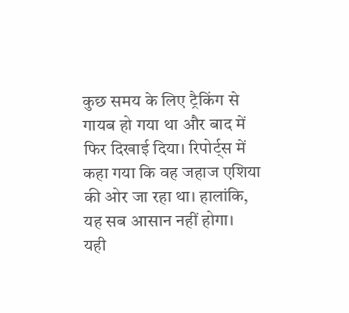कुछ समय के लिए ट्रैकिंग से गायब हो गया था और बाद में फिर दिखाई दिया। रिपोर्ट्स में कहा गया कि वह जहाज एशिया की ओर जा रहा था। हालांकि, यह सब आसान नहीं होगा।
यही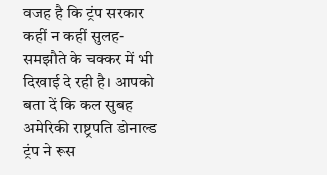वजह है कि ट्रंप सरकार कहीं न कहीं सुलह-समझौते के चक्कर में भी दिखाई दे रही है। आपको बता दें कि कल सुबह अमेरिकी राष्ट्रपति डोनाल्ड ट्रंप ने रूस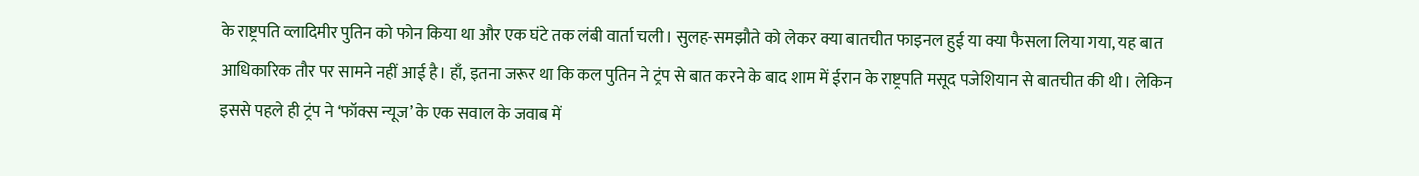के राष्ट्रपति व्लादिमीर पुतिन को फोन किया था और एक घंटे तक लंबी वार्ता चली। सुलह-समझौते को लेकर क्या बातचीत फाइनल हुई या क्या फैसला लिया गया, यह बात आधिकारिक तौर पर सामने नहीं आई है। हाँ, इतना जरूर था कि कल पुतिन ने ट्रंप से बात करने के बाद शाम में ईरान के राष्ट्रपति मसूद पजेशियान से बातचीत की थी। लेकिन इससे पहले ही ट्रंप ने ‘फॉक्स न्यूज’ के एक सवाल के जवाब में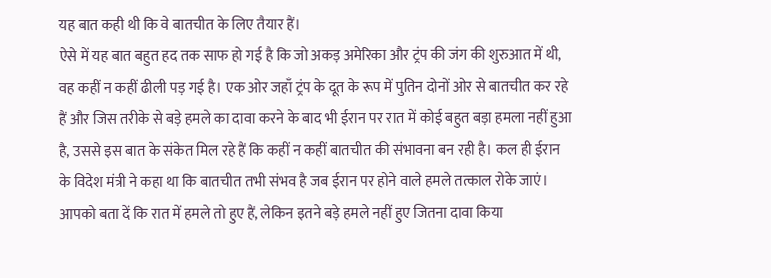यह बात कही थी कि वे बातचीत के लिए तैयार हैं।
ऐसे में यह बात बहुत हद तक साफ हो गई है कि जो अकड़ अमेरिका और ट्रंप की जंग की शुरुआत में थी, वह कहीं न कहीं ढीली पड़ गई है। एक ओर जहाँ ट्रंप के दूत के रूप में पुतिन दोनों ओर से बातचीत कर रहे हैं और जिस तरीके से बड़े हमले का दावा करने के बाद भी ईरान पर रात में कोई बहुत बड़ा हमला नहीं हुआ है, उससे इस बात के संकेत मिल रहे हैं कि कहीं न कहीं बातचीत की संभावना बन रही है। कल ही ईरान के विदेश मंत्री ने कहा था कि बातचीत तभी संभव है जब ईरान पर होने वाले हमले तत्काल रोके जाएं। आपको बता दें कि रात में हमले तो हुए हैं, लेकिन इतने बड़े हमले नहीं हुए जितना दावा किया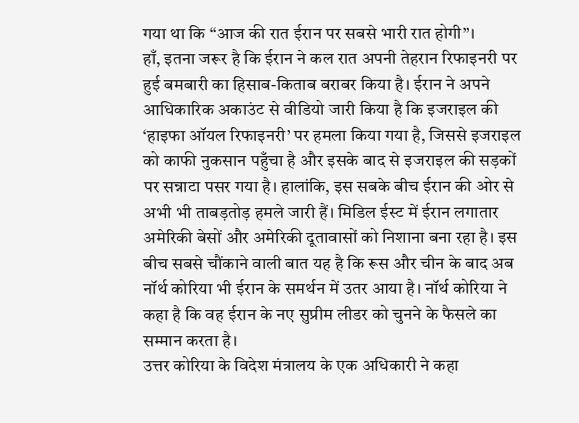गया था कि “आज की रात ईरान पर सबसे भारी रात होगी”।
हाँ, इतना जरूर है कि ईरान ने कल रात अपनी तेहरान रिफाइनरी पर हुई बमबारी का हिसाब-किताब बराबर किया है। ईरान ने अपने आधिकारिक अकाउंट से वीडियो जारी किया है कि इजराइल की ‘हाइफा ऑयल रिफाइनरी’ पर हमला किया गया है, जिससे इजराइल को काफी नुकसान पहुँचा है और इसके बाद से इजराइल की सड़कों पर सन्नाटा पसर गया है। हालांकि, इस सबके बीच ईरान की ओर से अभी भी ताबड़तोड़ हमले जारी हैं। मिडिल ईस्ट में ईरान लगातार अमेरिकी बेसों और अमेरिकी दूतावासों को निशाना बना रहा है। इस बीच सबसे चौंकाने वाली बात यह है कि रूस और चीन के बाद अब नॉर्थ कोरिया भी ईरान के समर्थन में उतर आया है। नॉर्थ कोरिया ने कहा है कि वह ईरान के नए सुप्रीम लीडर को चुनने के फैसले का सम्मान करता है।
उत्तर कोरिया के विदेश मंत्रालय के एक अधिकारी ने कहा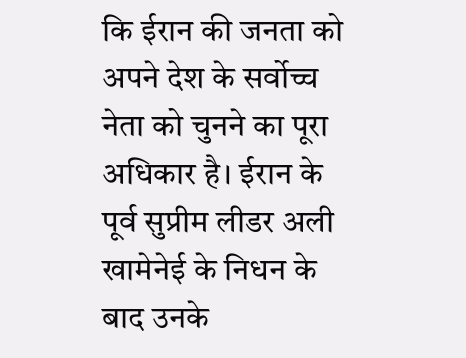कि ईरान की जनता को अपने देश के सर्वोच्च नेता को चुनने का पूरा अधिकार है। ईरान के पूर्व सुप्रीम लीडर अली खामेनेई के निधन के बाद उनके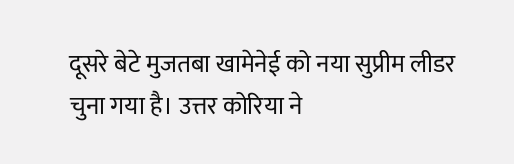दूसरे बेटे मुजतबा खामेनेई को नया सुप्रीम लीडर चुना गया है। उत्तर कोरिया ने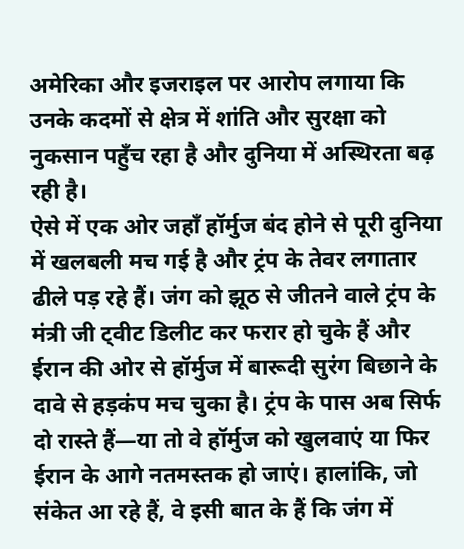अमेरिका और इजराइल पर आरोप लगाया कि उनके कदमों से क्षेत्र में शांति और सुरक्षा को नुकसान पहुँच रहा है और दुनिया में अस्थिरता बढ़ रही है।
ऐसे में एक ओर जहाँ हॉर्मुज बंद होने से पूरी दुनिया में खलबली मच गई है और ट्रंप के तेवर लगातार ढीले पड़ रहे हैं। जंग को झूठ से जीतने वाले ट्रंप के मंत्री जी ट्वीट डिलीट कर फरार हो चुके हैं और ईरान की ओर से हॉर्मुज में बारूदी सुरंग बिछाने के दावे से हड़कंप मच चुका है। ट्रंप के पास अब सिर्फ दो रास्ते हैं—या तो वे हॉर्मुज को खुलवाएं या फिर ईरान के आगे नतमस्तक हो जाएं। हालांकि, जो संकेत आ रहे हैं, वे इसी बात के हैं कि जंग में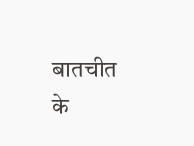बातचीत के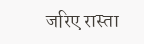जरिए रास्ता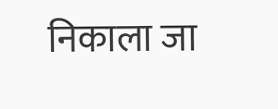निकाला जा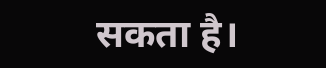सकता है।